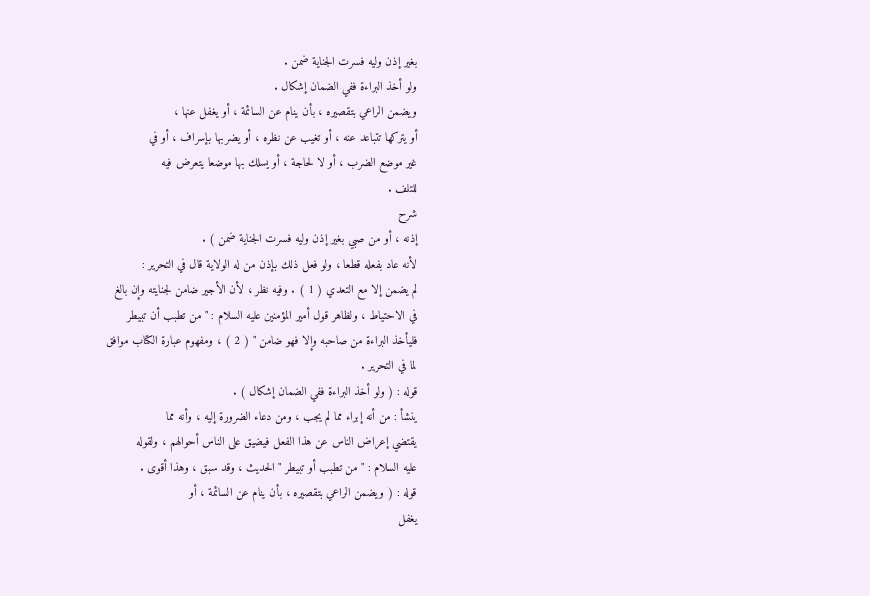بغير إذن وليه فسرت الجناية ضمن .
ولو أخذ البراءة ففي الضمان إشكال .
ويضمن الراعي بتقصيره ، بأن ينام عن السائمة ، أو يغفل عنها ،
أو يتركها تتباعد عنه ، أو تغيب عن نظره ، أو يضربها بإسراف ، أو في
غير موضع الضرب ، أو لا لحاجة ، أو يسلك بها موضعا يتعرض فيه
للتلف .
شرح
إذنه ، أو من صبي بغير إذن وليه فسرت الجناية ضمن ) .
لأنه عاد بفعله قطعا ، ولو فعل ذلك بإذن من له الولاية قال في التحرير :
لم يضمن إلا مع التعدي ( 1 ) . وفيه نظر ، لأن الأجير ضامن لجنايته وإن بالغ
في الاحتياط ، ولظاهر قول أمير المؤمنين عليه السلام : " من تطبب أن تبيطر
فليأخذ البراءة من صاحبه وإلا فهو ضامن " ( 2 ) ، ومفهوم عبارة الكتاب موافق
لما في التحرير .
قوله : ( ولو أخذ البراءة ففي الضمان إشكال ) .
ينشأ : من أنه إبراء مما لم يجب ، ومن دعاء الضرورة إليه ، وأنه مما
يقتضي إعراض الناس عن هذا الفعل فيضيق على الناس أحوالهم ، ولقوله
عليه السلام : " من تطبب أو تبيطر " الحديث ، وقد سبق ، وهذا أقوى .
قوله : ( ويضمن الراعي بتقصيره ، بأن ينام عن السائمة ، أو
يغفل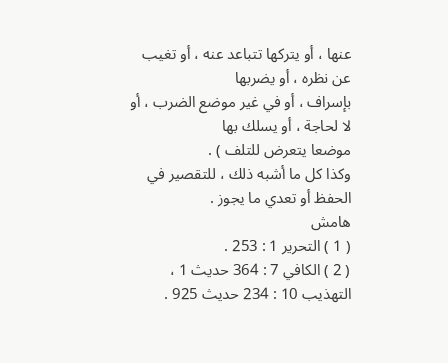عنها ، أو يتركها تتباعد عنه ، أو تغيب عن نظره ، أو يضربها
بإسراف ، أو في غير موضع الضرب ، أو لا لحاجة ، أو يسلك بها
موضعا يتعرض للتلف ) .
وكذا كل ما أشبه ذلك ، للتقصير في الحفظ أو تعدي ما يجوز .
هامش
( 1 ) التحرير 1 : 253 .
( 2 ) الكافي 7 : 364 حديث 1 ، التهذيب 10 : 234 حديث 925 .